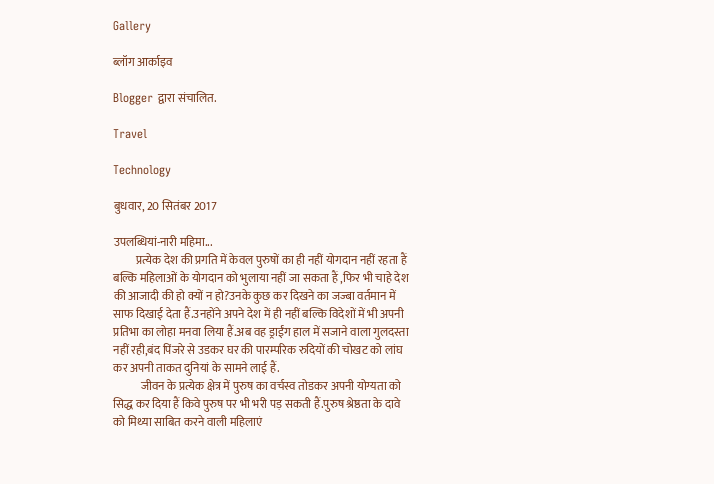Gallery

ब्लॉग आर्काइव

Blogger द्वारा संचालित.

Travel

Technology

बुधवार, 20 सितंबर 2017

उपलब्धियां-नारी महिमा...
          प्रत्येक देश की प्रगति में केवल पुरुषों का ही नहीं योगदान नहीं रहता हैं बल्कि महिलाओं के योगदान को भुलाया नहीं जा सकता हैं ,फिर भी चाहे देश की आजादी की हो क्यों न हो?उनके कुछ कर दिखने का जज्बा वर्तमान में साफ दिखाई देता हैं.उनहोंने अपने देश में ही नहीं बल्कि विदेशों में भी अपनी प्रतिभा का लोहा मनवा लिया हैं.अब वह ड्राईंग हाल में सजाने वाला गुलदस्ता नहीं रही,बंद पिंजरे से उडकर घर की पारम्परिक रुदियों की चोखट को लांघ कर अपनी ताकत दुनियां के सामने लाई हैं.
            जीवन के प्रत्येक क्षेत्र में पुरुष का वर्चस्व तोडकर अपनी योग्यता को सिद्ध कर दिया हैं किवे पुरुष पर भी भरी पड़ सकती हैं.पुरुष श्रेष्ठता के दावे को मिथ्या साबित करने वाली महिलाएं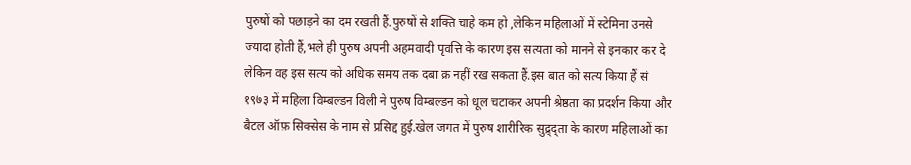पुरुषों को पछाड़ने का दम रखती हैं.पुरुषों से शक्ति चाहे कम हो ,लेकिन महिलाओं में स्टेमिना उनसे ज्यादा होती हैं,भले ही पुरुष अपनी अहमवादी पृवत्ति के कारण इस सत्यता को मानने से इनकार कर दे लेकिन वह इस सत्य को अधिक समय तक दबा क्र नहीं रख सकता हैं.इस बात को सत्य किया हैं सं १९७३ में महिला विम्बल्डन विली ने पुरुष विम्बल्डन को धूल चटाकर अपनी श्रेष्ठता का प्रदर्शन किया और बैटल ऑफ़ सिक्सेस के नाम से प्रसिद्द हुई.खेल जगत में पुरुष शारीरिक सुद्र्द्ता के कारण महिलाओं का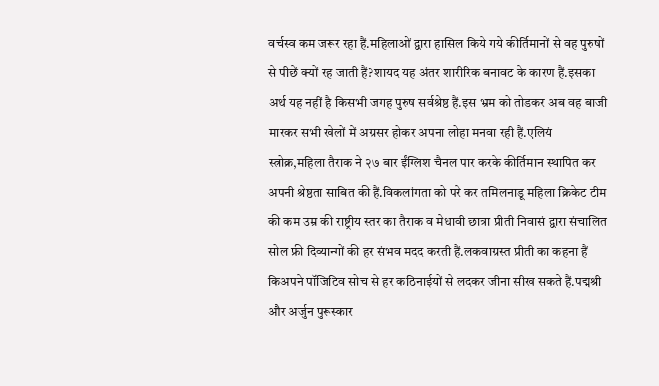वर्चस्व कम जरूर रहा हैं.महिलाओं द्वारा हासिल किये गये कीर्तिमानों से वह पुरुषों से पीछें क्यों रह जाती हैं?शायद यह अंतर शारीरिक बनावट के कारण हैं.इसका अर्थ यह नहीं है किसभी जगह पुरुष सर्वश्रेष्ठ हैं.इस भ्रम को तोडकर अब वह बाजी मारकर सभी खेलों में अग्रसर होकर अपना लोहा मनवा रही हैं.एलियं स्त्रोक्र,महिला तैराक ने २७ बार ईंग्लिश चैनल पार करके कीर्तिमान स्थापित कर अपनी श्रेष्ठता साबित की हैं.विकलांगता को परे कर तमिलनाडू महिला क्रिकेट टीम की कम उम्र की राष्ट्रीय स्तर का तैराक व मेधावी छात्रा प्रीती निवासं द्वारा संचालित सोल फ्री दिव्यान्गों की हर संभव मदद करती हैं.लकवाग्रस्त प्रीती का कहना हैं किअपने पॉजिटिव सोच से हर कठिनाईयों से लदकर जीना सीख सकते हैं.पद्मश्री और अर्जुन पुरूस्कार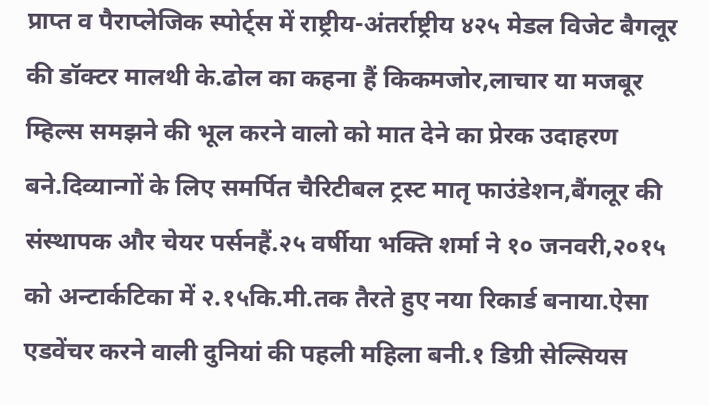प्राप्त व पैराप्लेजिक स्पोर्ट्स में राष्ट्रीय-अंतर्राष्ट्रीय ४२५ मेडल विजेट बैगलूर की डॉक्टर मालथी के.ढोल का कहना हैं किकमजोर,लाचार या मजबूर म्हिल्स समझने की भूल करने वालो को मात देने का प्रेरक उदाहरण बने.दिव्यान्गों के लिए समर्पित चैरिटीबल ट्रस्ट मातृ फाउंडेशन,बैंगलूर की संस्थापक और चेयर पर्सनहैं.२५ वर्षीया भक्ति शर्मा ने १० जनवरी,२०१५ को अन्टार्कटिका में २.१५कि.मी.तक तैरते हुए नया रिकार्ड बनाया.ऐसा एडवेंचर करने वाली दुनियां की पहली महिला बनी.१ डिग्री सेल्सियस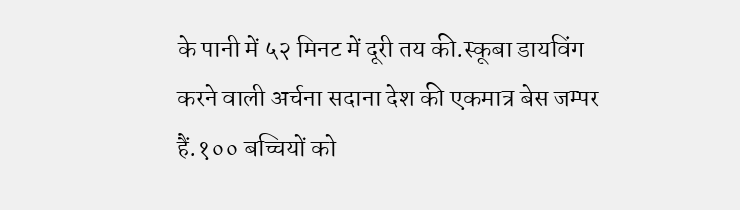के पानी में ५२ मिनट में दूरी तय की.स्कूबा डायविंग करने वाली अर्चना सदाना देश की एकमात्र बेस जम्पर हैं.१०० बच्चियों को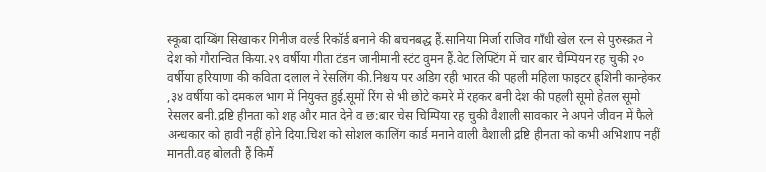स्कूबा दाय्बिंग सिखाकर गिनीज वर्ल्ड रिकॉर्ड बनाने की बचनबद्ध हैं.सानिया मिर्जा राजिव गाँधी खेल रत्न से पुरुस्क्रत ने देश को गौरान्वित किया.२९ वर्षीया गीता टंडन जानीमानी स्टंट वुमन हैं.वेट लिफ्टिंग में चार बार चैम्पियन रह चुकी २० वर्षीया हरियाणा की कविता दलाल ने रेसलिंग की.निश्चय पर अडिग रही भारत की पहली महिला फाइटर ह्र्शिनी कान्हेकर ,३४ वर्षीया को दमकल भाग में नियुक्त हुई.सूमों रिंग से भी छोटे कमरे में रहकर बनी देश की पहली सूमो हेतल सूमो रेसलर बनी.द्रष्टि हीनता को शह और मात देने व छ:बार चेस चिम्पिया रह चुकी वैशाली सावकार ने अपने जीवन में फैले अन्धकार को हावी नहीं होने दिया.चिश को सोशल कालिंग कार्ड मनाने वाली वैशाली द्रष्टि हीनता को कभी अभिशाप नहीं मानती.वह बोलती हैं किमैं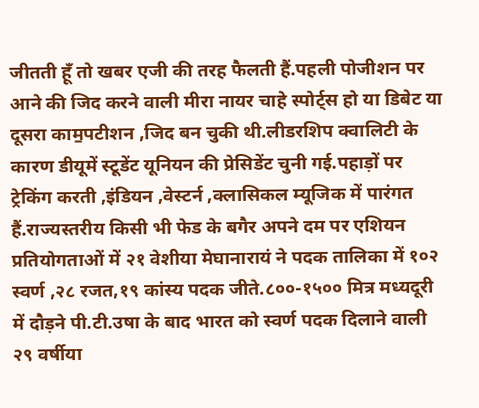जीतती हूँ तो खबर एजी की तरह फैलती हैं.पहली पोजीशन पर आने की जिद करने वाली मीरा नायर चाहे स्पोर्ट्स हो या डिबेट या दूसरा काम॒पटीशन ,जिद बन चुकी थी.लीडरशिप क्वालिटी के कारण डीयूमें स्टूडेंट यूनियन की प्रेसिडेंट चुनी गई.पहाड़ों पर ट्रेकिंग करती ,इंडियन ,वेस्टर्न ,क्लासिकल म्यूजिक में पारंगत हैं.राज्यस्तरीय किसी भी फेड के बगैर अपने दम पर एशियन प्रतियोगताओं में २१ वेशीया मेघानारायं ने पदक तालिका में १०२ स्वर्ण ,२८ रजत,१९ कांस्य पदक जीते.८००-१५०० मित्र मध्यदूरी में दौड़ने पी.टी.उषा के बाद भारत को स्वर्ण पदक दिलाने वाली २९ वर्षीया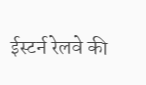ईस्टर्न रेलवे की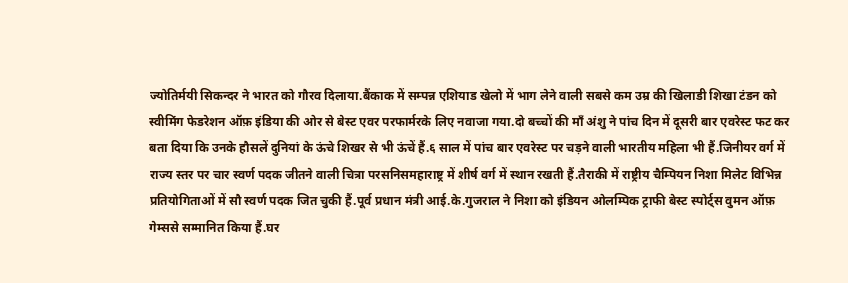ज्योतिर्मयी सिकन्दर ने भारत को गौरव दिलाया.बैंकाक में सम्पन्न एशियाड खेलो में भाग लेने वाली सबसे कम उम्र की खिलाडी शिखा टंडन को स्वीमिंग फेडरेशन ऑफ़ इंडिया की ओर से बेस्ट एवर परफार्मरके लिए नवाजा गया.दो बच्चों की माँ अंशु ने पांच दिन में दूसरी बार एवरेस्ट फट कर बता दिया कि उनके हौसलें दुनियां के ऊंचे शिखर से भी ऊंचें हैं.६ साल में पांच बार एवरेस्ट पर चड़ने वाली भारतीय महिला भी हैं.जिनीयर वर्ग में राज्य स्तर पर चार स्वर्ण पदक जीतने वाली चित्रा परसनिसमहाराष्ट्र में शीर्ष वर्ग में स्थान रखती हैं.तैराकी में राष्ट्रीय चैम्पियन निशा मिलेट विभिन्न प्रतियोगिताओं में सौ स्वर्ण पदक जित चुकी हैं.पूर्व प्रधान मंत्री आई.के.गुजराल ने निशा को इंडियन ओलम्पिक ट्राफी बेस्ट स्पोर्ट्स वुमन ऑफ़ गेम्ससे सम्मानित किया हैं.घर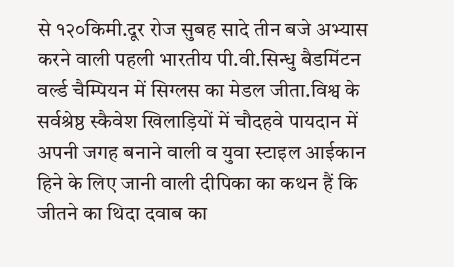से १२०किमी.दूर रोज सुबह सादे तीन बजे अभ्यास करने वाली पहली भारतीय पी.वी.सिन्धु बैडमिंटन वर्ल्ड चैम्पियन में सिग्लस का मेडल जीता.विश्व के सर्वश्रेष्ठ स्कैवेश खिलाड़ियों में चौदहवे पायदान में अपनी जगह बनाने वाली व युवा स्टाइल आईकान हिने के लिए जानी वाली दीपिका का कथन हैं कि जीतने का थिदा दवाब का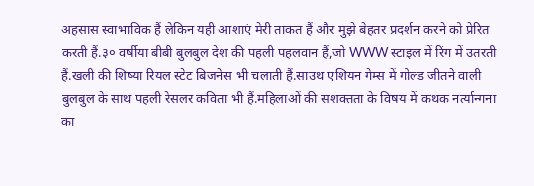अहसास स्वाभाविक हैं लेकिन यही आशाएं मेरी ताकत हैं और मुझे बेहतर प्रदर्शन करने को प्रेरित करती हैं.३० वर्षीया बीबी बुलबुल देश की पहली पहलवान हैं,जो WWW स्टाइल में रिंग में उतरती हैं.खली की शिष्या रियल स्टेट बिजनेस भी चलाती हैं.साउथ एशियन गेम्स में गोल्ड जीतने वाली बुलबुल के साथ पहली रेसलर कविता भी हैं.महिलाओं की सशक्तता के विषय में कथक नर्त्यान्गना का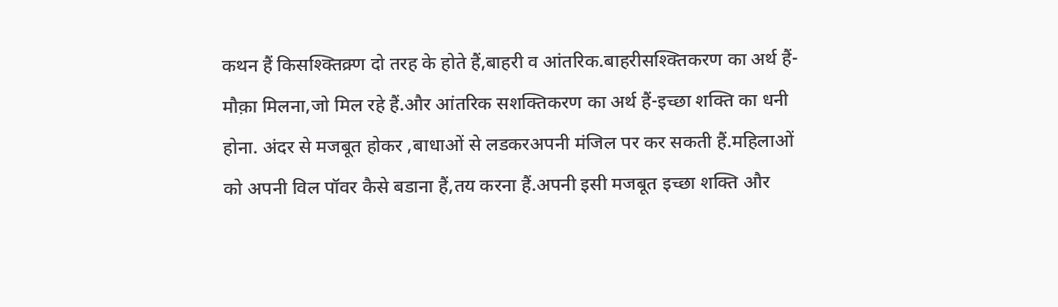कथन हैं किसश्क्तिक्र्ण दो तरह के होते हैं,बाहरी व आंतरिक.बाहरीसश्क्तिकरण का अर्थ हैं-मौक़ा मिलना,जो मिल रहे हैं.और आंतरिक सशक्तिकरण का अर्थ हैं-इच्छा शक्ति का धनी होना. अंदर से मजबूत होकर ,बाधाओं से लडकरअपनी मंजिल पर कर सकती हैं.महिलाओं को अपनी विल पॉवर कैसे बडाना हैं,तय करना हैं.अपनी इसी मजबूत इच्छा शक्ति और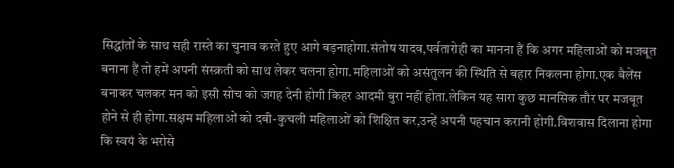सिद्धांतों के साथ सही रास्ते का चुनाव करते हुए आगे बड़नाहोगा.संतोष यादव,पर्वतारोही का मानना हैं कि अगर महिलाओं को मजबूत बनाना हैं तो हमें अपनी संस्क्रती को साथ लेकर चलना होगा.महिलाओं को असंतुलन की स्थिति से बहार निकलना होगा.एक बैलेंस बनाकर चलकर मन को इसी सोच को जगह देनी होगी किहर आदमी बुरा नहीं होता.लेकिन यह सारा कुछ मानसिक तौर पर मजबूत होने से ही होगा.सक्षम महिलाओं को दबी-कुचली महिलाओं को शिक्षित कर,उन्हें अपनी पहचान करानी होगी.विशवास दिलाना होगा कि स्वयं के भरोसे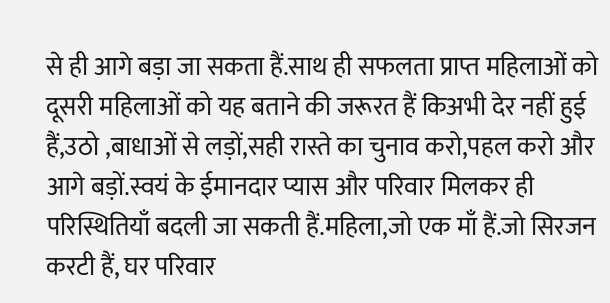से ही आगे बड़ा जा सकता हैं.साथ ही सफलता प्राप्त महिलाओं को दूसरी महिलाओं को यह बताने की जरूरत हैं किअभी देर नहीं हुई हैं,उठो ,बाधाओं से लड़ों,सही रास्ते का चुनाव करो,पहल करो और आगे बड़ों.स्वयं के ईमानदार प्यास और परिवार मिलकर ही परिस्थितियाँ बदली जा सकती हैं.महिला,जो एक माँ हैं.जो सिरजन करटी हैं, घर परिवार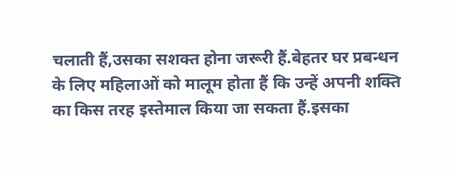चलाती हैं,उसका सशक्त होना जरूरी हैं.बेहतर घर प्रबन्धन के लिए महिलाओं को मालूम होता हैं कि उन्हें अपनी शक्ति का किस तरह इस्तेमाल किया जा सकता हैं.इसका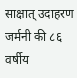साक्षात् उदाहरण जर्मनी की ८६ वर्षीय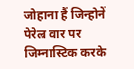जोहाना हैं जिन्होनें पेरेल्र वार पर जिम्नास्टिक करके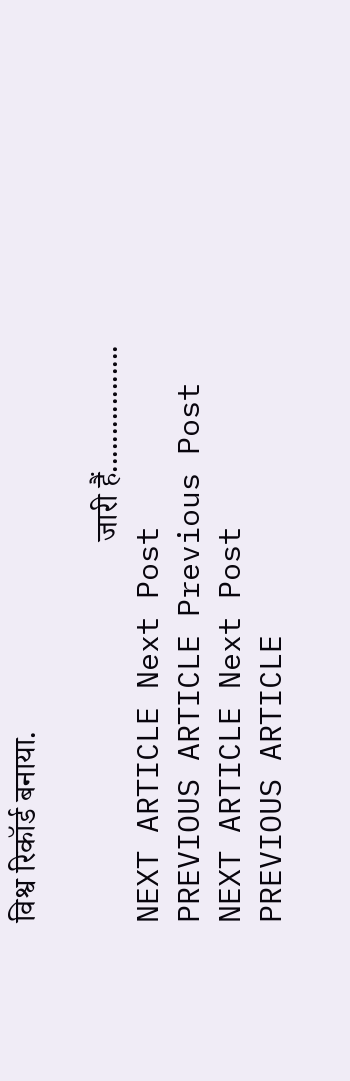विश्व रिकॉर्ड बनाया.

                                                 जारी हैं.................
NEXT ARTICLE Next Post
PREVIOUS ARTICLE Previous Post
NEXT ARTICLE Next Post
PREVIOUS ARTICLE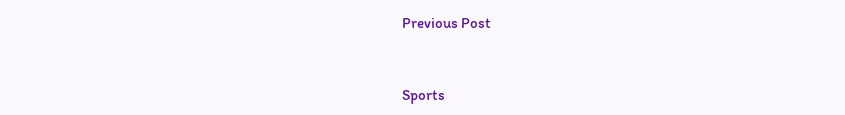Previous Post


Sports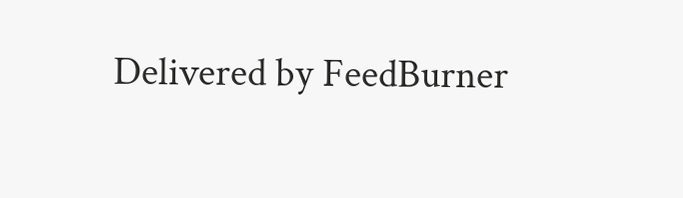Delivered by FeedBurner